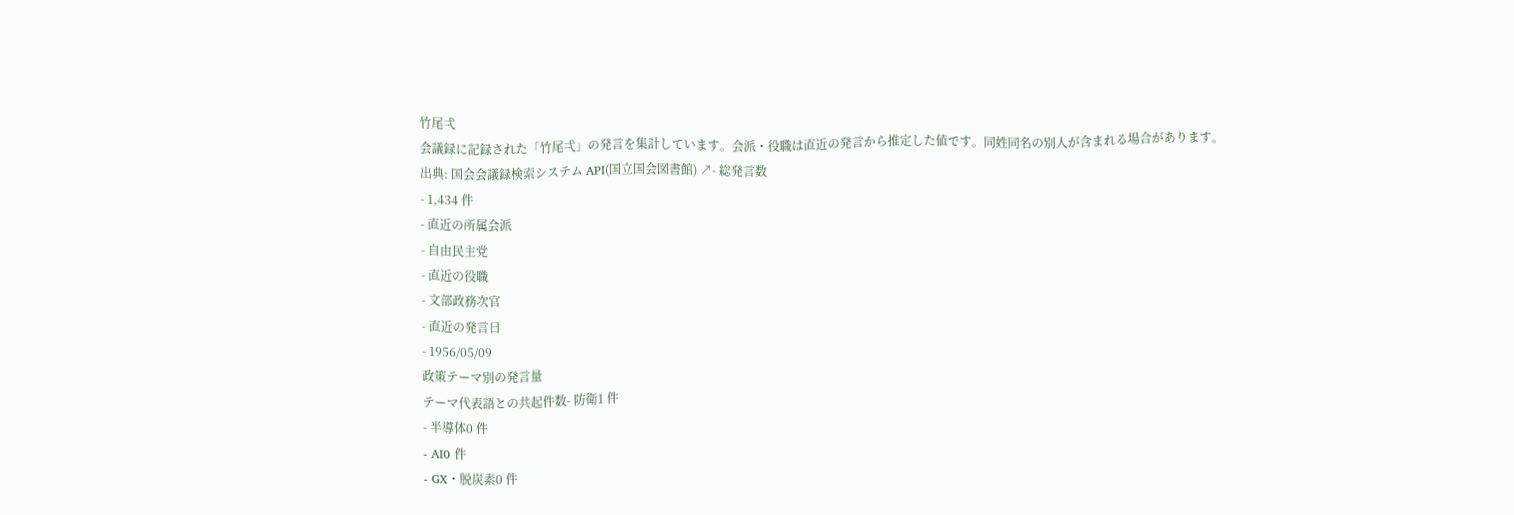竹尾弌
会議録に記録された「竹尾弌」の発言を集計しています。会派・役職は直近の発言から推定した値です。同姓同名の別人が含まれる場合があります。
出典: 国会会議録検索システム API(国立国会図書館) ↗- 総発言数
- 1,434 件
- 直近の所属会派
- 自由民主党
- 直近の役職
- 文部政務次官
- 直近の発言日
- 1956/05/09
政策テーマ別の発言量
テーマ代表語との共起件数- 防衛1 件
- 半導体0 件
- AI0 件
- GX・脱炭素0 件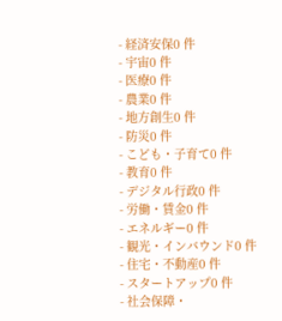- 経済安保0 件
- 宇宙0 件
- 医療0 件
- 農業0 件
- 地方創生0 件
- 防災0 件
- こども・子育て0 件
- 教育0 件
- デジタル行政0 件
- 労働・賃金0 件
- エネルギー0 件
- 観光・インバウンド0 件
- 住宅・不動産0 件
- スタートアップ0 件
- 社会保障・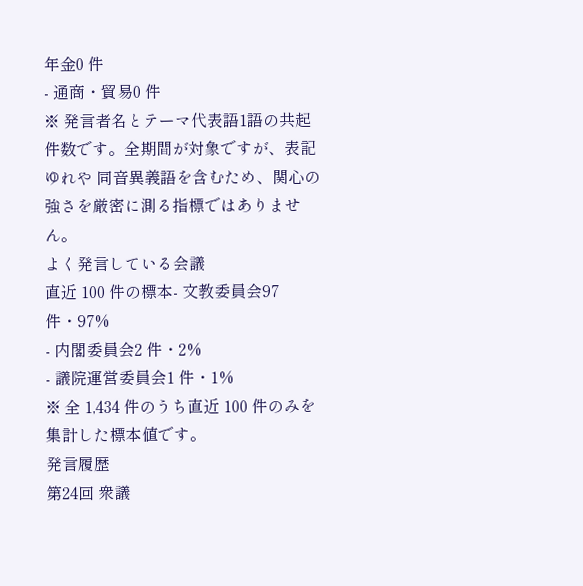年金0 件
- 通商・貿易0 件
※ 発言者名とテーマ代表語1語の共起件数です。全期間が対象ですが、表記ゆれや 同音異義語を含むため、関心の強さを厳密に測る指標ではありません。
よく発言している会議
直近 100 件の標本- 文教委員会97 件・97%
- 内閣委員会2 件・2%
- 議院運営委員会1 件・1%
※ 全 1,434 件のうち直近 100 件のみを集計した標本値です。
発言履歴
第24回 衆議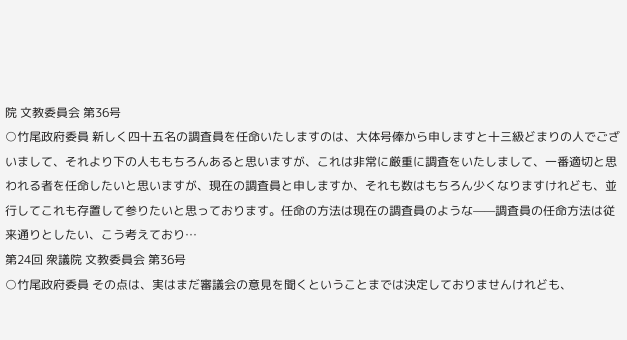院 文教委員会 第36号
○竹尾政府委員 新しく四十五名の調査員を任命いたしますのは、大体号俸から申しますと十三級どまりの人でございまして、それより下の人ももちろんあると思いますが、これは非常に厳重に調査をいたしまして、一番適切と思われる者を任命したいと思いますが、現在の調査員と申しますか、それも数はもちろん少くなりますけれども、並行してこれも存置して参りたいと思っております。任命の方法は現在の調査員のような——調査員の任命方法は従来通りとしたい、こう考えており…
第24回 衆議院 文教委員会 第36号
○竹尾政府委員 その点は、実はまだ審議会の意見を聞くということまでは決定しておりませんけれども、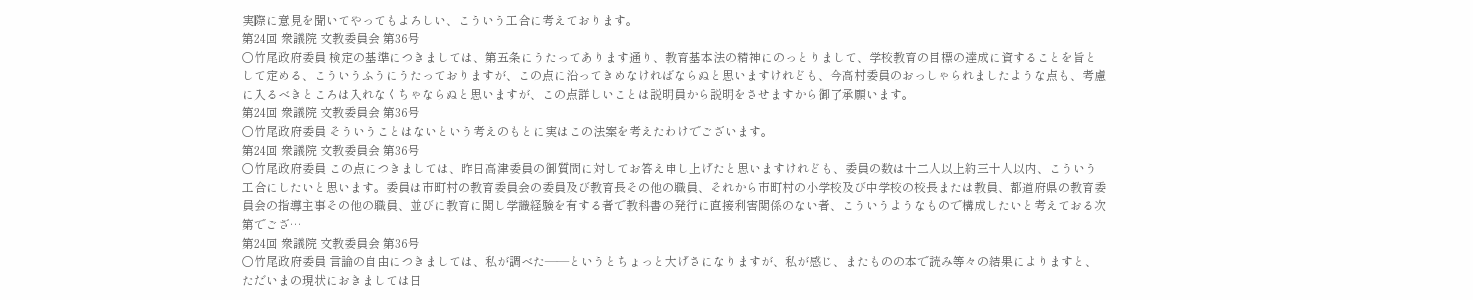実際に意見を聞いてやってもよろしい、こういう工合に考えております。
第24回 衆議院 文教委員会 第36号
○竹尾政府委員 検定の基準につきましては、第五条にうたってあります通り、教育基本法の精神にのっとりまして、学校教育の目標の達成に資することを旨として定める、こういうふうにうたっておりますが、この点に沿ってきめなければならぬと思いますけれども、今高村委員のおっしゃられましたような点も、考慮に入るべきところは入れなくちゃならぬと思いますが、この点詳しいことは説明員から説明をさせますから御了承願います。
第24回 衆議院 文教委員会 第36号
○竹尾政府委員 そういうことはないという考えのもとに実はこの法案を考えたわけでございます。
第24回 衆議院 文教委員会 第36号
○竹尾政府委員 この点につきましては、昨日高津委員の御質問に対してお答え申し上げたと思いますけれども、委員の数は十二人以上約三十人以内、こういう工合にしたいと思います。委員は市町村の教育委員会の委員及び教育長その他の職員、それから市町村の小学校及び中学校の校長または教員、都道府県の教育委員会の指導主事その他の職員、並びに教育に関し学識経験を有する者で教科書の発行に直接利害関係のない者、こういうようなもので構成したいと考えておる次第でござ…
第24回 衆議院 文教委員会 第36号
○竹尾政府委員 言論の自由につきましては、私が調べた——というとちょっと大げさになりますが、私が感じ、またものの本で読み等々の結果によりますと、ただいまの現状におきましては日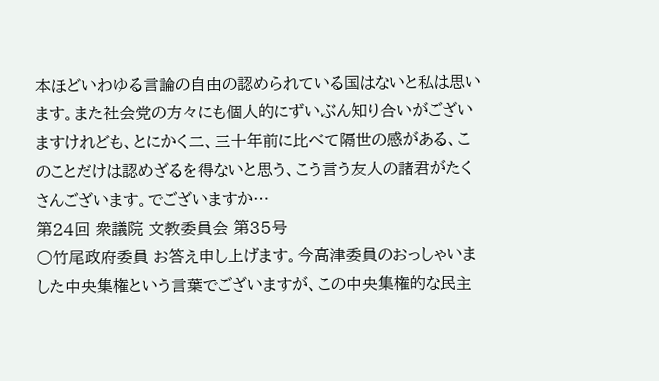本ほどいわゆる言論の自由の認められている国はないと私は思います。また社会党の方々にも個人的にずいぶん知り合いがございますけれども、とにかく二、三十年前に比べて隔世の感がある、このことだけは認めざるを得ないと思う、こう言う友人の諸君がたくさんございます。でございますか…
第24回 衆議院 文教委員会 第35号
○竹尾政府委員 お答え申し上げます。今高津委員のおっしゃいました中央集権という言葉でございますが、この中央集権的な民主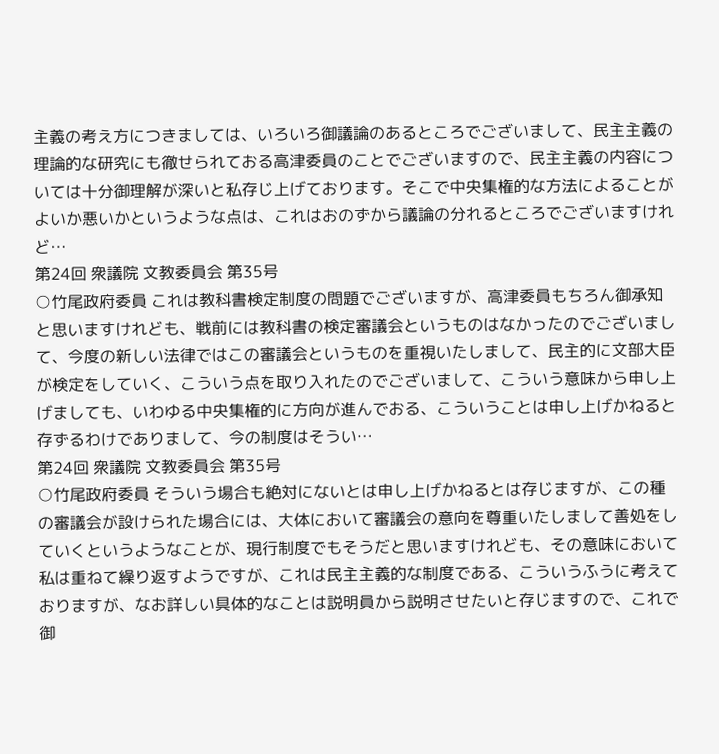主義の考え方につきましては、いろいろ御議論のあるところでございまして、民主主義の理論的な研究にも徹せられておる高津委員のことでございますので、民主主義の内容については十分御理解が深いと私存じ上げております。そこで中央集権的な方法によることがよいか悪いかというような点は、これはおのずから議論の分れるところでございますけれど…
第24回 衆議院 文教委員会 第35号
○竹尾政府委員 これは教科書検定制度の問題でございますが、高津委員もちろん御承知と思いますけれども、戦前には教科書の検定審議会というものはなかったのでございまして、今度の新しい法律ではこの審議会というものを重視いたしまして、民主的に文部大臣が検定をしていく、こういう点を取り入れたのでございまして、こういう意味から申し上げましても、いわゆる中央集権的に方向が進んでおる、こういうことは申し上げかねると存ずるわけでありまして、今の制度はそうい…
第24回 衆議院 文教委員会 第35号
○竹尾政府委員 そういう場合も絶対にないとは申し上げかねるとは存じますが、この種の審議会が設けられた場合には、大体において審議会の意向を尊重いたしまして善処をしていくというようなことが、現行制度でもそうだと思いますけれども、その意味において私は重ねて繰り返すようですが、これは民主主義的な制度である、こういうふうに考えておりますが、なお詳しい具体的なことは説明員から説明させたいと存じますので、これで御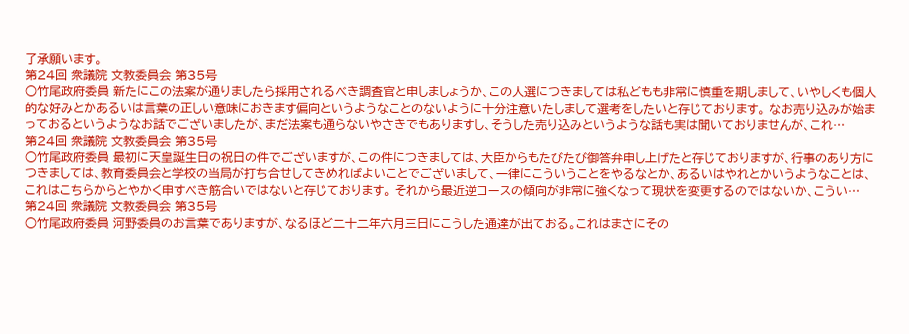了承願います。
第24回 衆議院 文教委員会 第35号
○竹尾政府委員 新たにこの法案が通りましたら採用されるべき調査官と申しましょうか、この人選につきましては私どもも非常に慎重を期しまして、いやしくも個人的な好みとかあるいは言葉の正しい意味におきます偏向というようなことのないように十分注意いたしまして選考をしたいと存じております。 なお売り込みが始まっておるというようなお話でございましたが、まだ法案も通らないやさきでもありますし、そうした売り込みというような話も実は聞いておりませんが、これ…
第24回 衆議院 文教委員会 第35号
○竹尾政府委員 最初に天皇誕生日の祝日の件でございますが、この件につきましては、大臣からもたびたび御答弁申し上げたと存じておりますが、行事のあり方につきましては、教育委員会と学校の当局が打ち合せしてきめればよいことでございまして、一律にこういうことをやるなとか、あるいはやれとかいうようなことは、これはこちらからとやかく申すべき筋合いではないと存じております。 それから最近逆コースの傾向が非常に強くなって現状を変更するのではないか、こうい…
第24回 衆議院 文教委員会 第35号
○竹尾政府委員 河野委員のお言葉でありますが、なるほど二十二年六月三日にこうした通達が出ておる。これはまさにその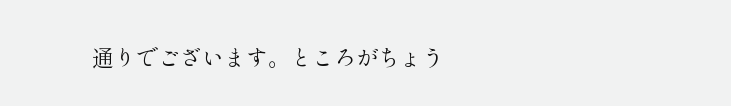通りでございます。ところがちょう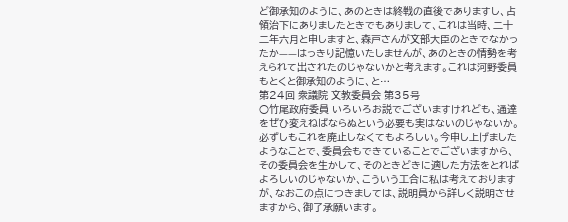ど御承知のように、あのときは終戦の直後でありますし、占領治下にありましたときでもありまして、これは当時、二十二年六月と申しますと、森戸さんが文部大臣のときでなかったか——はっきり記憶いたしませんが、あのときの情勢を考えられて出されたのじゃないかと考えます。これは河野委員もとくと御承知のように、と…
第24回 衆議院 文教委員会 第35号
○竹尾政府委員 いろいろお説でございますけれども、通達をぜひ変えねばならぬという必要も実はないのじゃないか。必ずしもこれを廃止しなくてもよろしい。今申し上げましたようなことで、委員会もできていることでございますから、その委員会を生かして、そのときどきに適した方法をとればよろしいのじゃないか、こういう工合に私は考えておりますが、なおこの点につきましては、説明員から詳しく説明させますから、御了承願います。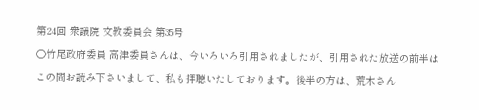第24回 衆議院 文教委員会 第35号
○竹尾政府委員 高津委員さんは、今いろいろ引用されましたが、引用された放送の前半はこの間お読み下さいまして、私も拝聴いたしております。後半の方は、荒木さん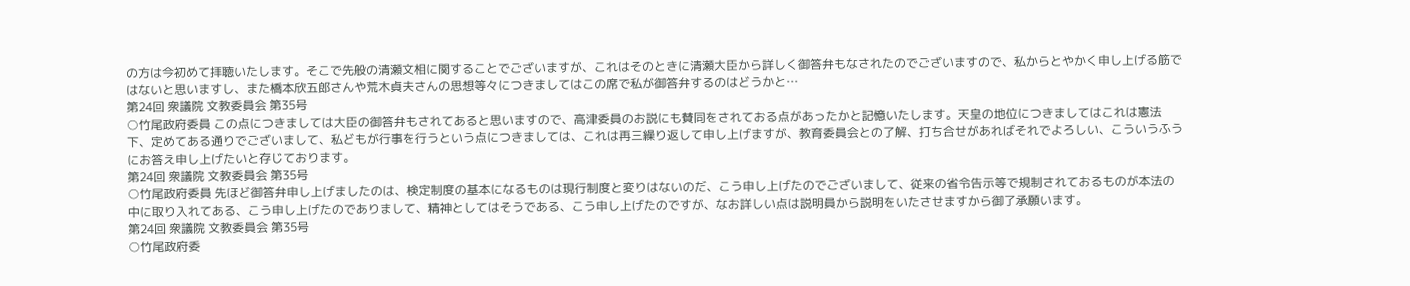の方は今初めて拝聴いたします。そこで先般の清瀬文相に関することでございますが、これはそのときに清瀬大臣から詳しく御答弁もなされたのでございますので、私からとやかく申し上げる筋ではないと思いますし、また橋本欣五郎さんや荒木貞夫さんの思想等々につきましてはこの席で私が御答弁するのはどうかと…
第24回 衆議院 文教委員会 第35号
○竹尾政府委員 この点につきましては大臣の御答弁もされてあると思いますので、高津委員のお説にも賛同をされておる点があったかと記憶いたします。天皇の地位につきましてはこれは憲法下、定めてある通りでございまして、私どもが行事を行うという点につきましては、これは再三繰り返して申し上げますが、教育委員会との了解、打ち合せがあればそれでよろしい、こういうふうにお答え申し上げたいと存じております。
第24回 衆議院 文教委員会 第35号
○竹尾政府委員 先ほど御答弁申し上げましたのは、検定制度の基本になるものは現行制度と変りはないのだ、こう申し上げたのでございまして、従来の省令告示等で規制されておるものが本法の中に取り入れてある、こう申し上げたのでありまして、精神としてはそうである、こう申し上げたのですが、なお詳しい点は説明員から説明をいたさせますから御了承願います。
第24回 衆議院 文教委員会 第35号
○竹尾政府委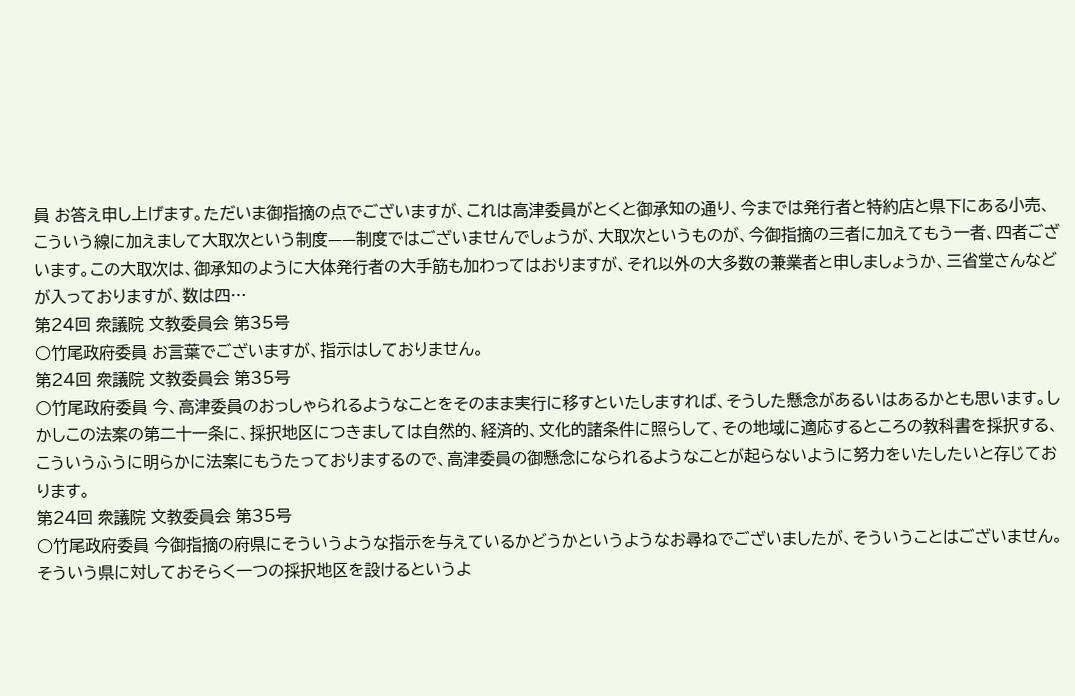員 お答え申し上げます。ただいま御指摘の点でございますが、これは高津委員がとくと御承知の通り、今までは発行者と特約店と県下にある小売、こういう線に加えまして大取次という制度——制度ではございませんでしょうが、大取次というものが、今御指摘の三者に加えてもう一者、四者ございます。この大取次は、御承知のように大体発行者の大手筋も加わってはおりますが、それ以外の大多数の兼業者と申しましょうか、三省堂さんなどが入っておりますが、数は四…
第24回 衆議院 文教委員会 第35号
○竹尾政府委員 お言葉でございますが、指示はしておりません。
第24回 衆議院 文教委員会 第35号
○竹尾政府委員 今、高津委員のおっしゃられるようなことをそのまま実行に移すといたしますれば、そうした懸念があるいはあるかとも思います。しかしこの法案の第二十一条に、採択地区につきましては自然的、経済的、文化的諸条件に照らして、その地域に適応するところの教科書を採択する、こういうふうに明らかに法案にもうたっておりまするので、高津委員の御懸念になられるようなことが起らないように努力をいたしたいと存じております。
第24回 衆議院 文教委員会 第35号
○竹尾政府委員 今御指摘の府県にそういうような指示を与えているかどうかというようなお尋ねでございましたが、そういうことはございません。そういう県に対しておそらく一つの採択地区を設けるというよ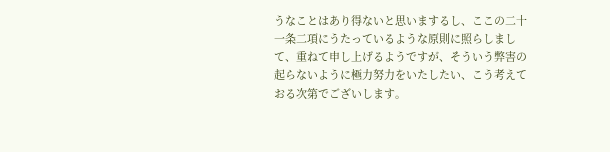うなことはあり得ないと思いまするし、ここの二十一条二項にうたっているような原則に照らしまして、重ねて申し上げるようですが、そういう弊害の起らないように極力努力をいたしたい、こう考えておる次第でございします。